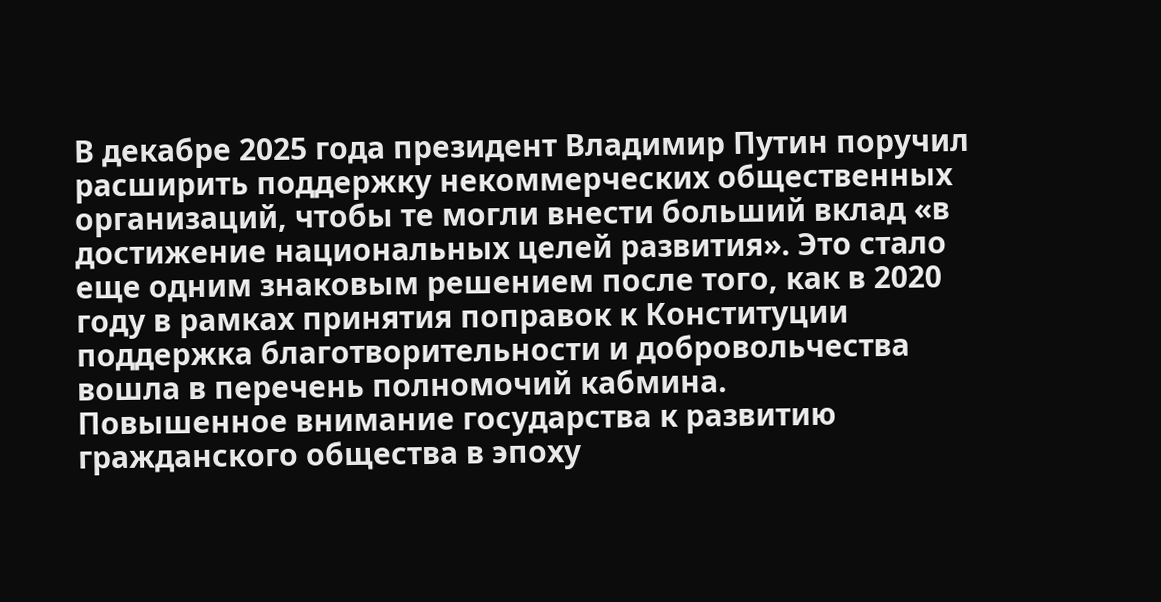В декабре 2025 года президент Владимир Путин поручил расширить поддержку некоммерческих общественных организаций, чтобы те могли внести больший вклад «в достижение национальных целей развития». Это стало еще одним знаковым решением после того, как в 2020 году в рамках принятия поправок к Конституции поддержка благотворительности и добровольчества вошла в перечень полномочий кабмина.
Повышенное внимание государства к развитию гражданского общества в эпоху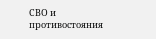СВО и противостояния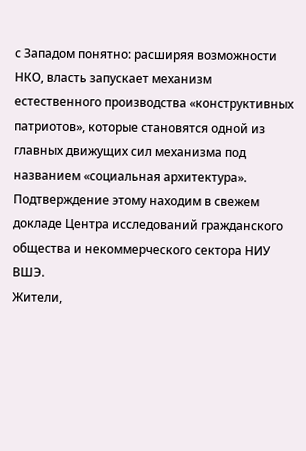с Западом понятно: расширяя возможности НКО, власть запускает механизм естественного производства «конструктивных патриотов», которые становятся одной из главных движущих сил механизма под названием «социальная архитектура».
Подтверждение этому находим в свежем докладе Центра исследований гражданского общества и некоммерческого сектора НИУ ВШЭ.
Жители,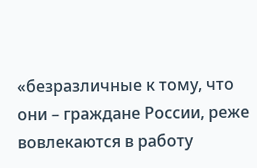«безразличные к тому, что они – граждане России, реже вовлекаются в работу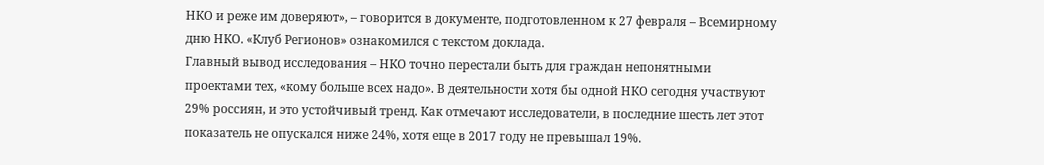НКО и реже им доверяют», – говорится в документе, подготовленном к 27 февраля – Всемирному дню НКО. «Клуб Регионов» ознакомился с текстом доклада.
Главный вывод исследования – НКО точно перестали быть для граждан непонятными проектами тех, «кому больше всех надо». В деятельности хотя бы одной НКО сегодня участвуют 29% россиян, и это устойчивый тренд. Как отмечают исследователи, в последние шесть лет этот показатель не опускался ниже 24%, хотя еще в 2017 году не превышал 19%.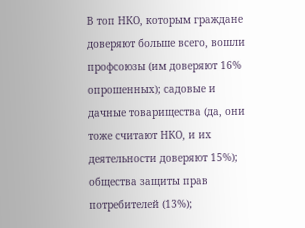В топ НКО, которым граждане доверяют больше всего, вошли профсоюзы (им доверяют 16% опрошенных); садовые и дачные товарищества (да, они тоже считают НКО, и их деятельности доверяют 15%); общества защиты прав потребителей (13%);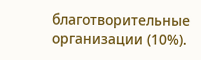благотворительные организации (10%).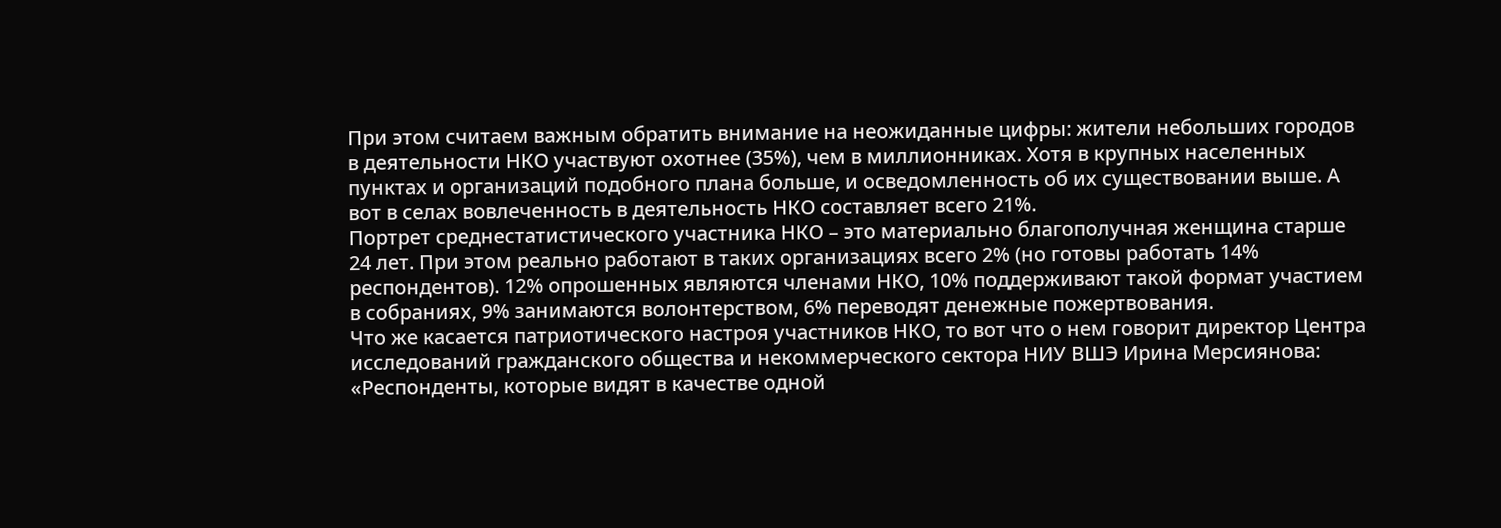При этом считаем важным обратить внимание на неожиданные цифры: жители небольших городов в деятельности НКО участвуют охотнее (35%), чем в миллионниках. Хотя в крупных населенных пунктах и организаций подобного плана больше, и осведомленность об их существовании выше. А вот в селах вовлеченность в деятельность НКО составляет всего 21%.
Портрет среднестатистического участника НКО – это материально благополучная женщина старше 24 лет. При этом реально работают в таких организациях всего 2% (но готовы работать 14% респондентов). 12% опрошенных являются членами НКО, 10% поддерживают такой формат участием в собраниях, 9% занимаются волонтерством, 6% переводят денежные пожертвования.
Что же касается патриотического настроя участников НКО, то вот что о нем говорит директор Центра исследований гражданского общества и некоммерческого сектора НИУ ВШЭ Ирина Мерсиянова: «Респонденты, которые видят в качестве одной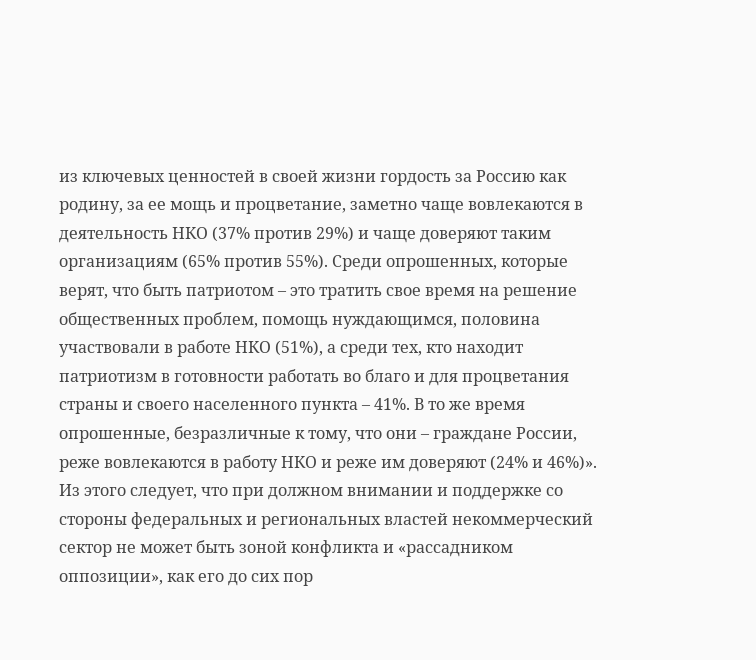из ключевых ценностей в своей жизни гордость за Россию как родину, за ее мощь и процветание, заметно чаще вовлекаются в деятельность НКО (37% против 29%) и чаще доверяют таким организациям (65% против 55%). Среди опрошенных, которые верят, что быть патриотом – это тратить свое время на решение общественных проблем, помощь нуждающимся, половина участвовали в работе НКО (51%), а среди тех, кто находит патриотизм в готовности работать во благо и для процветания страны и своего населенного пункта – 41%. В то же время опрошенные, безразличные к тому, что они – граждане России, реже вовлекаются в работу НКО и реже им доверяют (24% и 46%)».
Из этого следует, что при должном внимании и поддержке со стороны федеральных и региональных властей некоммерческий сектор не может быть зоной конфликта и «рассадником оппозиции», как его до сих пор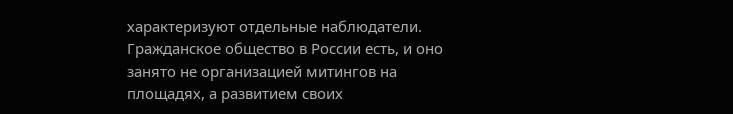характеризуют отдельные наблюдатели. Гражданское общество в России есть, и оно занято не организацией митингов на площадях, а развитием своих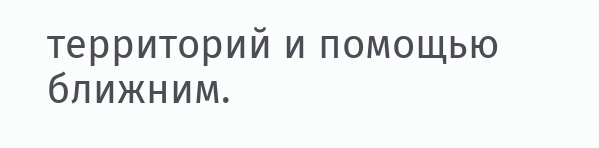территорий и помощью ближним.